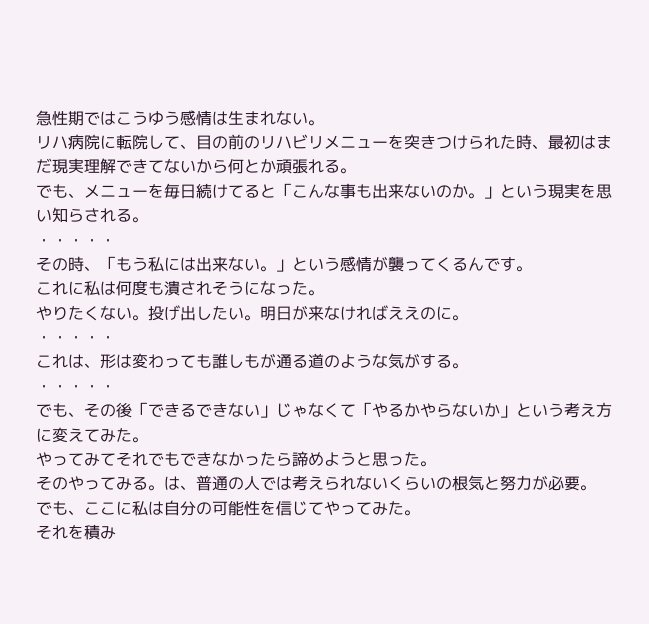急性期ではこうゆう感情は生まれない。
リハ病院に転院して、目の前のリハビリメニューを突きつけられた時、最初はまだ現実理解できてないから何とか頑張れる。
でも、メニューを毎日続けてると「こんな事も出来ないのか。」という現実を思い知らされる。
・・・・・
その時、「もう私には出来ない。」という感情が襲ってくるんです。
これに私は何度も潰されそうになった。
やりたくない。投げ出したい。明日が来なければええのに。
・・・・・
これは、形は変わっても誰しもが通る道のような気がする。
・・・・・
でも、その後「できるできない」じゃなくて「やるかやらないか」という考え方に変えてみた。
やってみてそれでもできなかったら諦めようと思った。
そのやってみる。は、普通の人では考えられないくらいの根気と努力が必要。
でも、ここに私は自分の可能性を信じてやってみた。
それを積み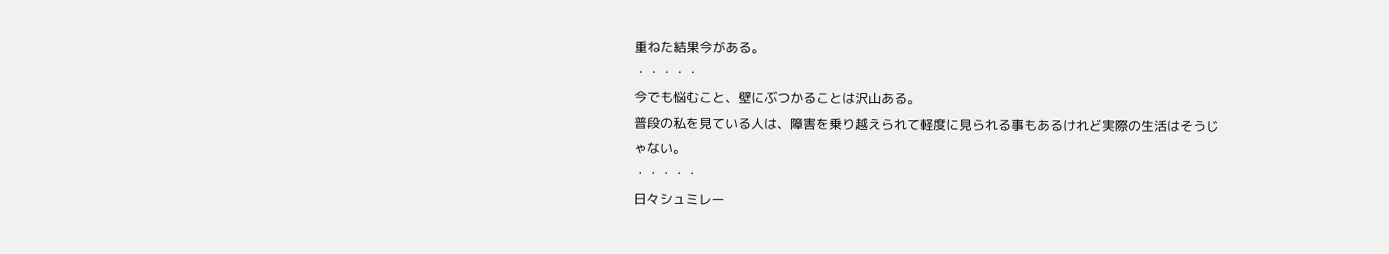重ねた結果今がある。
・・・・・
今でも悩むこと、壁にぶつかることは沢山ある。
普段の私を見ている人は、障害を乗り越えられて軽度に見られる事もあるけれど実際の生活はそうじゃない。
・・・・・
日々シュミレー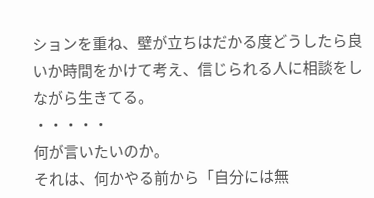ションを重ね、壁が立ちはだかる度どうしたら良いか時間をかけて考え、信じられる人に相談をしながら生きてる。
・・・・・
何が言いたいのか。
それは、何かやる前から「自分には無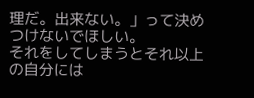理だ。出来ない。」って決めつけないでほしい。
それをしてしまうとそれ以上の自分には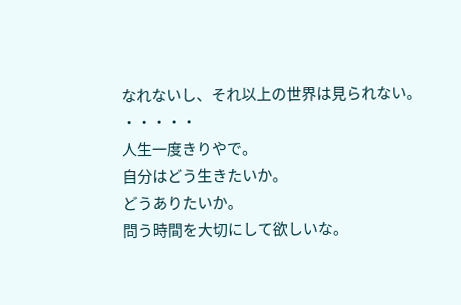なれないし、それ以上の世界は見られない。
・・・・・
人生一度きりやで。
自分はどう生きたいか。
どうありたいか。
問う時間を大切にして欲しいな。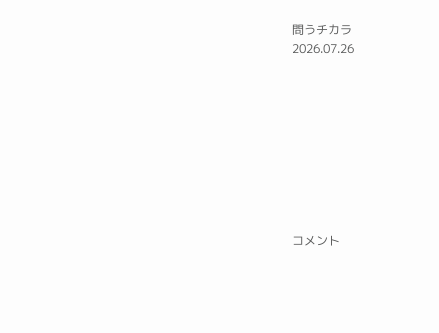問うチカラ
2026.07.26









コメント